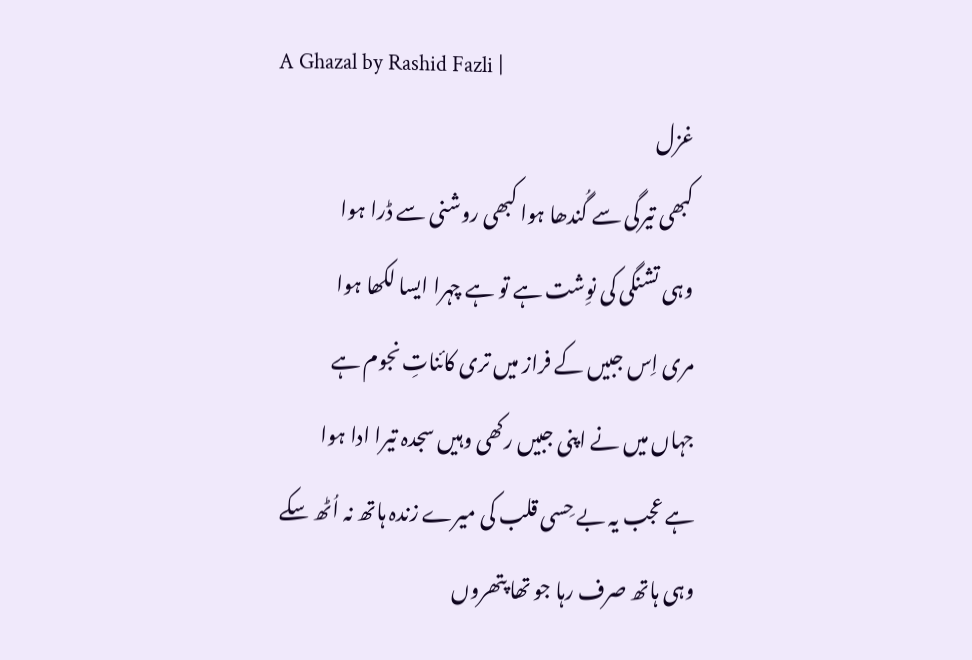A Ghazal by Rashid Fazli |
غزل
کبھی تیرگی سے گُندھا ہوا کبھی روشنی سے ڈرا ہوا
وہی تشنگی کی نوِشت ہے تو ہے چہرا ایسا لکھا ہوا
مری اِس جبیں کے فراز میں تری کائناتِ نجوم ہے
جہاں میں نے اپنی جبیں رکھی وہیں سجدہ تیرا ادا ہوا
ہے عجب یہ بے حِسی قلب کی میرے زندہ ہاتھ نہ اُٹھ سکے
وہی ہاتھ صرف رہا جو تھا پتھروں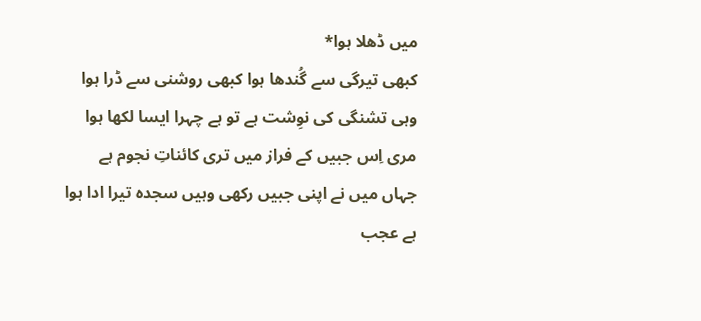میں ڈھلا ہوا*
کبھی تیرگی سے گُندھا ہوا کبھی روشنی سے ڈرا ہوا
وہی تشنگی کی نوِشت ہے تو ہے چہرا ایسا لکھا ہوا
مری اِس جبیں کے فراز میں تری کائناتِ نجوم ہے
جہاں میں نے اپنی جبیں رکھی وہیں سجدہ تیرا ادا ہوا
ہے عجب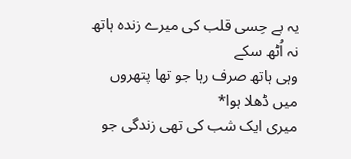یہ بے حِسی قلب کی میرے زندہ ہاتھ نہ اُٹھ سکے
وہی ہاتھ صرف رہا جو تھا پتھروں میں ڈھلا ہوا*
میری ایک شب کی تھی زندگی جو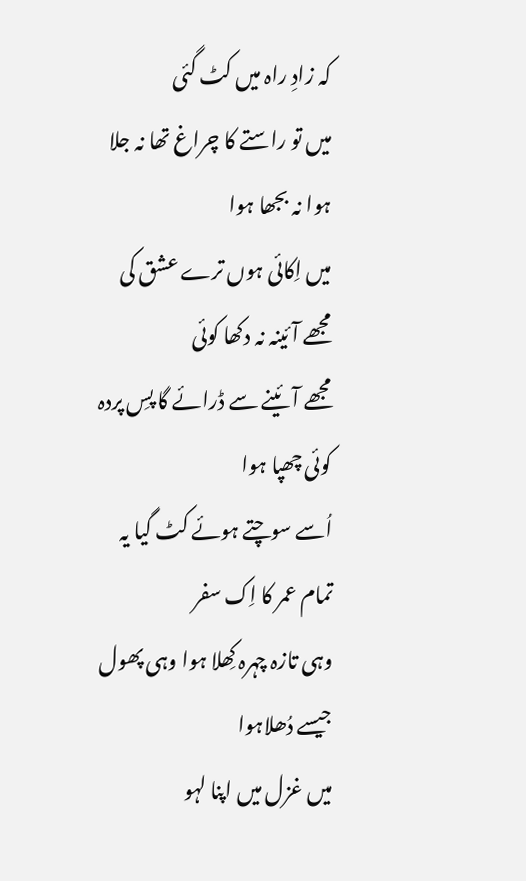کہ زادِ راہ میں کٹ گئی
میں تو راستے کا چراغ تھا نہ جلا ہوا نہ بجھا ہوا
میں اِکائی ہوں ترے عشق کی مجھے آئینہ نہ دکھا کوئی
مجھے آئینے سے ڈرائے گا پسِ پردہ کوئی چھپا ہوا
اُسے سوچتے ہوئے کٹ گیا یہ تمام عمر کا اِک سفر
وہی تازہ چہرہ کِھلا ہوا وہی پھول جیسے دُھلاہوا
میں غزل میں اپنا لہو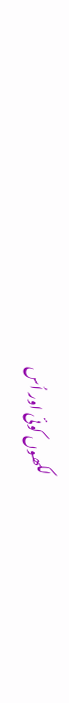لکھوں کوئی اور اُس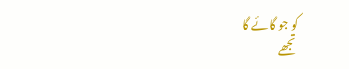کو جو گائے گا
تجھے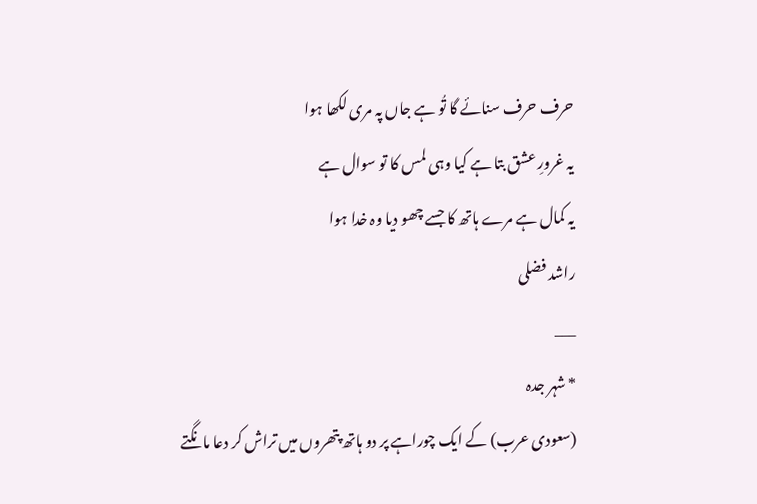حرف حرف سنائے گا تُو ہے جاں پہ مری لکھا ہوا
یہ غرورِ عشق بتا ہے کیا وہی لمس کا تو سوال ہے
یہ کمال ہے مرے ہاتھ کا جسے چھو دیا وہ خدا ہوا
راشد فضلی
___
* شہر جدہ
(سعودی عرب) کے ایک چوراہے پر دو ہاتھ پتھروں میں تراش کر دعا مانگتے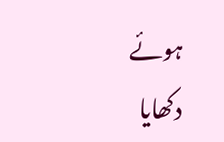ہوئے
دکھایا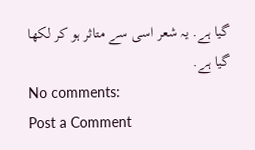گیا ہے. یہ شعر اسی سے متاثر ہو کر لکھا گیا ہے.
No comments:
Post a Comment